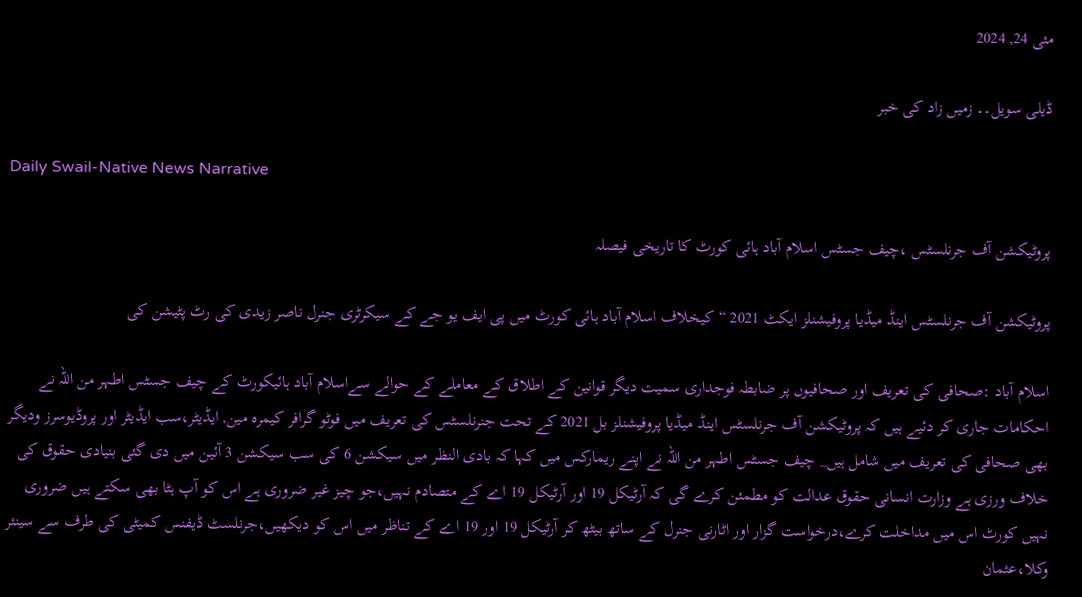مئی 24, 2024

ڈیلی سویل۔۔ زمیں زاد کی خبر

Daily Swail-Native News Narrative

پروٹیکشن آف جرنلسٹس ،چیف جسٹس اسلام آباد ہائی کورٹ کا تاریخی فیصلہ

پروٹیکشن آف جرنلسٹس اینڈ میڈیا پروفیشنلز ایکٹ 2021 “ کیخلاف اسلام آباد ہائی کورٹ میں پی ایف یو جے کے سیکرٹری جنرل ناصر زیدی کی رٹ پٹیشن کی

اسلام آباد :صحافی کی تعریف اور صحافیوں پر ضابطہ فوجداری سمیت دیگر قوانین کے اطلاق کے معاملے کے حوالے سےاسلام آباد ہائیکورٹ کے چیف جسٹس اطہر من اللہ نے احکامات جاری کر دئیے ہیں کہ پروٹیکشن آف جرنلسٹس اینڈ میڈیا پروفیشنلز بل 2021 کے تحت جنرنلسٹس کی تعریف میں فوٹو گرافر کیمرہ مین, ایڈیٹر،سب ایڈیٹر اور پروڈیوسرز ودیگر بھی صحافی کی تعریف میں شامل ہیں_ چیف جسٹس اطہر من اللہ نے اپنے ریمارکس میں کہا کہ بادی النظر میں سیکشن 6 کی سب سیکشن 3 آئین میں دی گئی بنیادی حقوق کی خلاف ورزی ہے وزارت انسانی حقوق عدالت کو مطمئن کرے گی کہ آرٹیکل 19 اور آرٹیکل 19 اے کے متصادم نہیں،جو چیز غیر ضروری ہے اس کو آپ ہٹا بھی سکتے ہیں ضروری نہیں کورٹ اس میں مداخلت کرے،درخواست گزار اور اٹارنی جنرل کے ساتھ بیٹھ کر آرٹیکل 19 اور 19 اے کے تناظر میں اس کو دیکھیں،جرنلسٹ ڈیفنس کمیٹی کی طرف سے سینئر وکلا،عثمان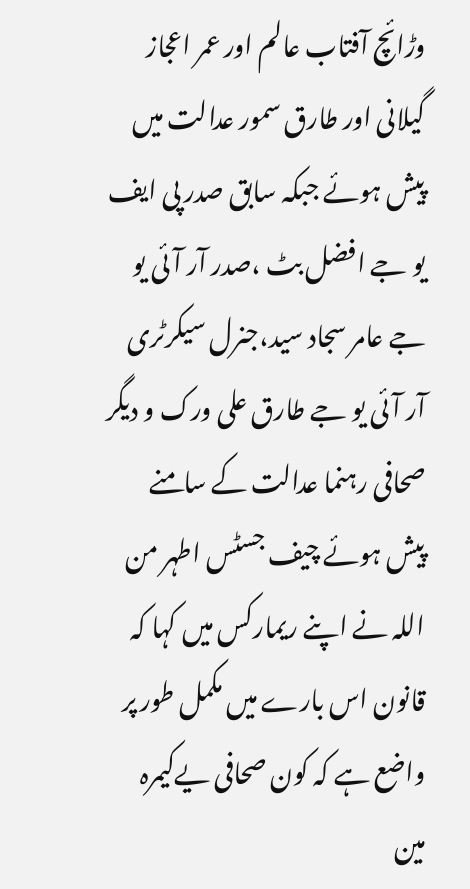وڑائچ آفتاب عالم اور عمر اعجاز گیلانی اور طارق سمور عدالت میں پیش ہوئے جبکہ سابق صدر پی ایف یو جے افضل بٹ ،صدر آر آئی یو جے عامر سجاد سید،جنرل سیکرٹری آر آئی یو جے طارق علی ورک و دیگر صحافی رہنما عدالت کے سامنے پیش ہوئے چیف جسٹس اطہر من اللہ نے اپنے ریمارکس میں کہا کہ قانون اس بارے میں مکمل طور پر واضع ہے کہ کون صحافی یےکیمرہ مین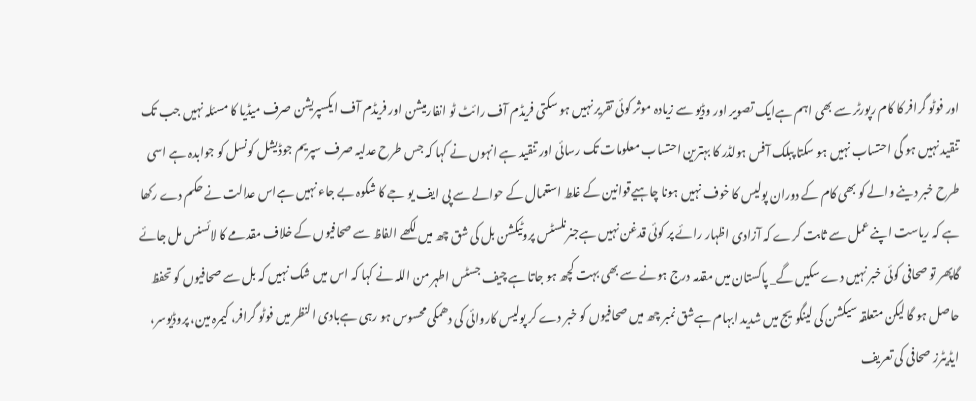اور فوٹو گرافر کا کام رپورٹر سے بھی اہم ہےایک تصویر اور وڈیو سے زیادہ موثر کوئی تقریر نہیں ہو سکتی فریڈم آف رائٹ ٹو انفارمیشن اور فریڈم آف ایکسپریشن صرف میڈیا کا مسئلہ نہیں جب تک تنقید نہیں ہو گی احتساب نہیں ہو سکتا پبلک آفس ہولڈر کا بہترین احتساب معلومات تک رسائی اور تنقید ہے انہوں نے کہا کہ جس طرح عدلیہ صرف سپریم جوڈیشل کونسل کو جوابدہ ہے اسی طرح خبر دینے والے کو بھی کام کے دوران پولیس کا خوف نہیں ہونا چاہیےقوانین کے غلط استعمال کے حوالے سے پی ایف یو جے کا شکوہ بے جاء نہیں ہےاس عدالت نے حکم دے رکھا ہے کہ ریاست اپنے عمل سے ثابت کرے کہ آزادی اظہار رائے پر کوئی قدغن نہیں ہےجنرنلسٹس پروٹیکشن بل کی شق چھ میں لکھے الفاظ سے صحافیوں کے خلاف مقدمے کا لائسنس مل جائے گاپھر تو صحافی کوئی خبر نہیں دے سکیں گے_ پاکستان میں مقدمہ درج ہونے سے بھی بہت کچھ ہو جاتا ہے چیف جسٹس اطہر من اللہ نے کہا کہ اس میں شک نہیں کہ بل سے صحافیوں کو تحفظ حاصل ہو گا لیکن متعلقہ سیکشن کی لینگویج میں شدید ابہام ہےشق نمبر چھ میں صحافیوں کو خبر دے کر پولیس کاروائی کی دھمکی محسوس ہو رہی ہےبادی النظر میں فوٹو گرافر، کیمرہ مین، پروڈیوسر، ایڈیٹرز صحافی کی تعریف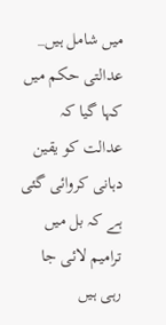میں شامل ہیں_ عدالتی حکم میں کہا گیا کہ عدالت کو یقین دہانی کروائی گئی ہے کہ بل میں ترامیم لائی جا رہی ہیں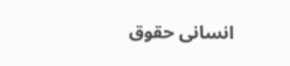انسانی حقوق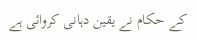کے حکام نے یقین دہانی کروائی ہے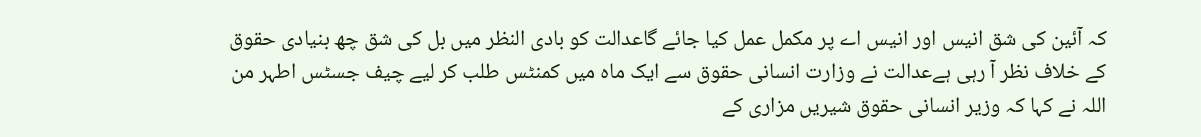کہ آئین کی شق انیس اور انیس اے پر مکمل عمل کیا جائے گاعدالت کو بادی النظر میں بل کی شق چھ بنیادی حقوق کے خلاف نظر آ رہی ہےعدالت نے وزارت انسانی حقوق سے ایک ماہ میں کمنٹس طلب کر لیے چیف جسٹس اطہر من اللہ نے کہا کہ وزیر انسانی حقوق شیریں مزاری کے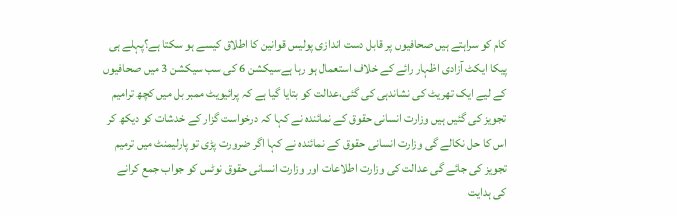کام کو سراہتے ہیں صحافیوں پر قابل دست اندازی پولیس قوانین کا اطلاق کیسے ہو سکتا ہے؟پہلے ہی پیکا ایکٹ آزادی اظہار رائے کے خلاف استعمال ہو رہا ہےسیکشن 6 کی سب سیکشن 3 میں صحافیوں کے لیے ایک تھریٹ کی نشاندہی کی گئی،عدالت کو بتایا گیا ہے کہ پرائیویٹ ممبر بل میں کچھ ترامیم تجویز کی گئیں ہیں وزارت انسانی حقوق کے نمائندہ نے کہا کہ درخواست گزار کے خدشات کو دیکھ کر اس کا حل نکالے گی وزارت انسانی حقوق کے نمائندہ نے کہا اگر ضرورت پڑی تو پارلیمنٹ میں ترمیم تجویز کی جائے گی عدالت کی وزارت اطلاعات اور وزارت انسانی حقوق نوٹس کو جواب جمع کرانے کی ہدایت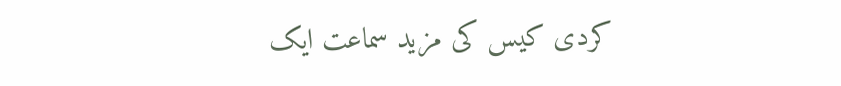کردی کیس کی مزید سماعت ایک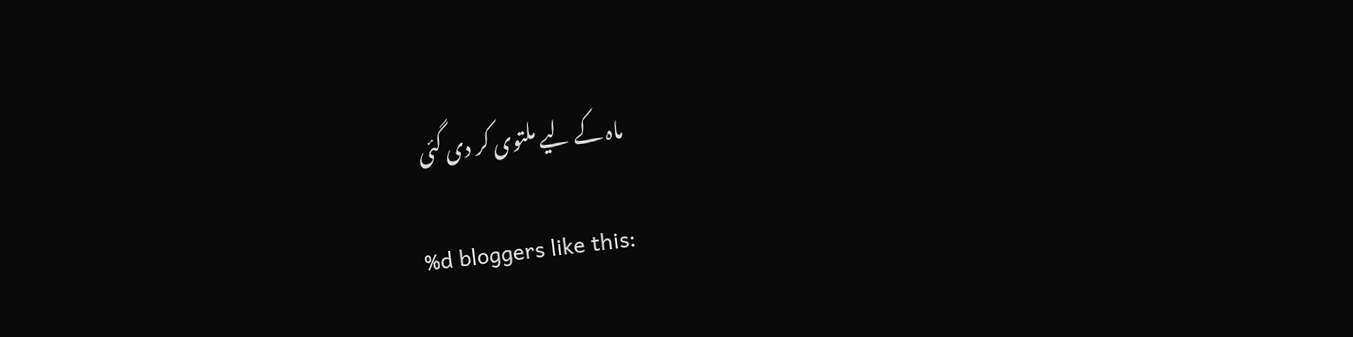ماہ کے لیے ملتوی کر دی گئی

%d bloggers like this: